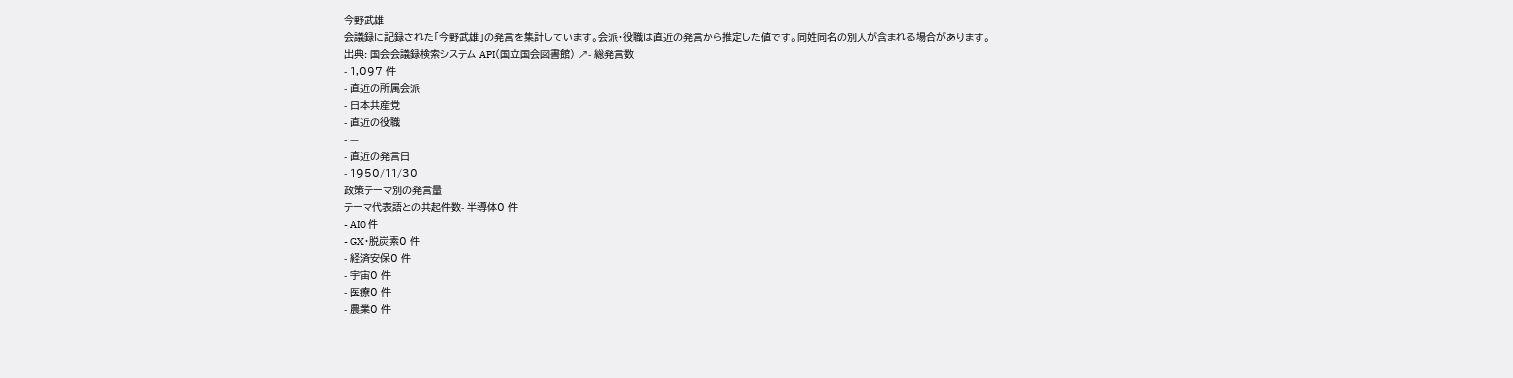今野武雄
会議録に記録された「今野武雄」の発言を集計しています。会派・役職は直近の発言から推定した値です。同姓同名の別人が含まれる場合があります。
出典: 国会会議録検索システム API(国立国会図書館) ↗- 総発言数
- 1,097 件
- 直近の所属会派
- 日本共産党
- 直近の役職
- —
- 直近の発言日
- 1950/11/30
政策テーマ別の発言量
テーマ代表語との共起件数- 半導体0 件
- AI0 件
- GX・脱炭素0 件
- 経済安保0 件
- 宇宙0 件
- 医療0 件
- 農業0 件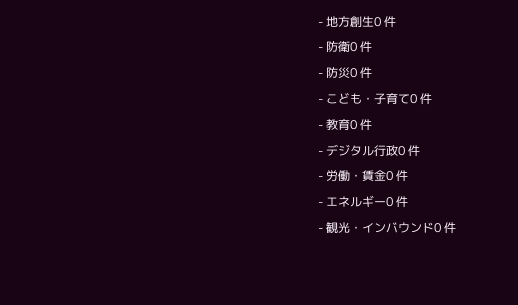- 地方創生0 件
- 防衛0 件
- 防災0 件
- こども・子育て0 件
- 教育0 件
- デジタル行政0 件
- 労働・賃金0 件
- エネルギー0 件
- 観光・インバウンド0 件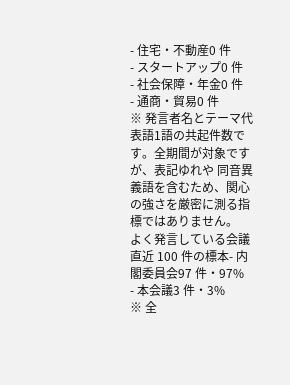- 住宅・不動産0 件
- スタートアップ0 件
- 社会保障・年金0 件
- 通商・貿易0 件
※ 発言者名とテーマ代表語1語の共起件数です。全期間が対象ですが、表記ゆれや 同音異義語を含むため、関心の強さを厳密に測る指標ではありません。
よく発言している会議
直近 100 件の標本- 内閣委員会97 件・97%
- 本会議3 件・3%
※ 全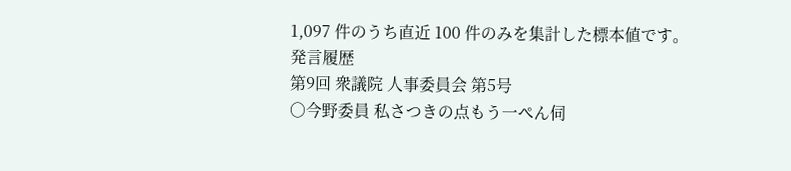1,097 件のうち直近 100 件のみを集計した標本値です。
発言履歴
第9回 衆議院 人事委員会 第5号
○今野委員 私さつきの点もう一ぺん伺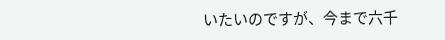いたいのですが、今まで六千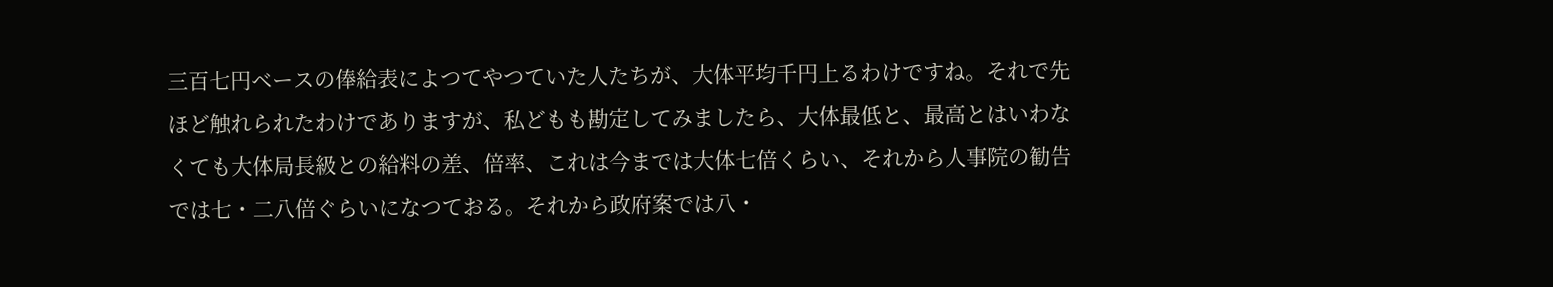三百七円ベースの俸給表によつてやつていた人たちが、大体平均千円上るわけですね。それで先ほど触れられたわけでありますが、私どもも勘定してみましたら、大体最低と、最高とはいわなくても大体局長級との給料の差、倍率、これは今までは大体七倍くらい、それから人事院の勧告では七・二八倍ぐらいになつておる。それから政府案では八・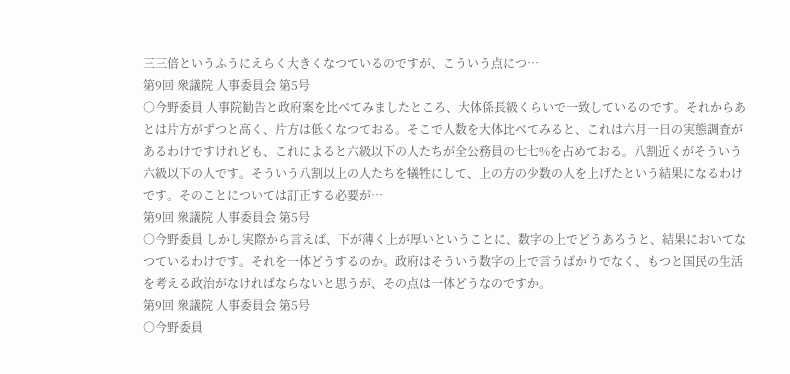三三倍というふうにえらく大きくなつているのですが、こういう点につ…
第9回 衆議院 人事委員会 第5号
○今野委員 人事院勧告と政府案を比べてみましたところ、大体係長級くらいで一致しているのです。それからあとは片方がずつと高く、片方は低くなつておる。そこで人数を大体比べてみると、これは六月一日の実態調査があるわけですけれども、これによると六級以下の人たちが全公務員の七七%を占めておる。八割近くがそういう六級以下の人です。そういう八割以上の人たちを犠牲にして、上の方の少数の人を上げたという結果になるわけです。そのことについては訂正する必要が…
第9回 衆議院 人事委員会 第5号
○今野委員 しかし実際から言えば、下が薄く上が厚いということに、数字の上でどうあろうと、結果においてなつているわけです。それを一体どうするのか。政府はそういう数字の上で言うばかりでなく、もつと国民の生活を考える政治がなければならないと思うが、その点は一体どうなのですか。
第9回 衆議院 人事委員会 第5号
○今野委員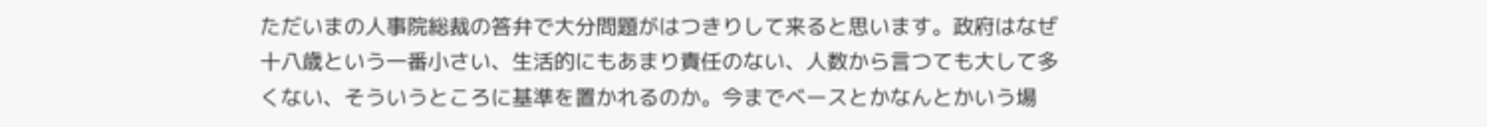ただいまの人事院総裁の答弁で大分問題がはつきりして来ると思います。政府はなぜ十八歳という一番小さい、生活的にもあまり責任のない、人数から言つても大して多くない、そういうところに基準を置かれるのか。今までベースとかなんとかいう場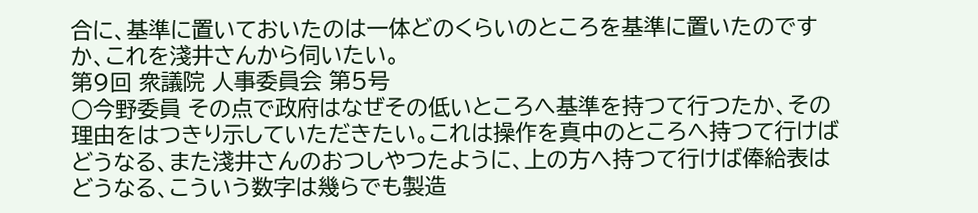合に、基準に置いておいたのは一体どのくらいのところを基準に置いたのですか、これを淺井さんから伺いたい。
第9回 衆議院 人事委員会 第5号
○今野委員 その点で政府はなぜその低いところへ基準を持つて行つたか、その理由をはつきり示していただきたい。これは操作を真中のところへ持つて行けばどうなる、また淺井さんのおつしやつたように、上の方へ持つて行けば俸給表はどうなる、こういう数字は幾らでも製造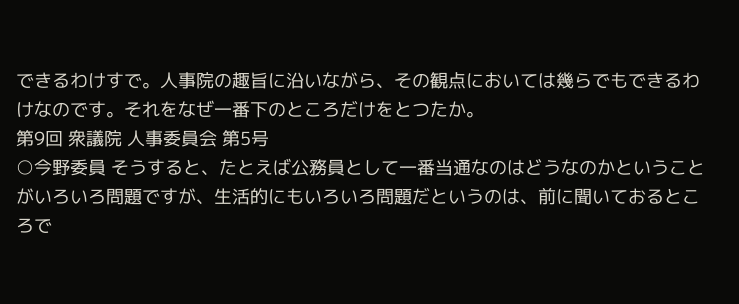できるわけすで。人事院の趣旨に沿いながら、その観点においては幾らでもできるわけなのです。それをなぜ一番下のところだけをとつたか。
第9回 衆議院 人事委員会 第5号
○今野委員 そうすると、たとえば公務員として一番当通なのはどうなのかということがいろいろ問題ですが、生活的にもいろいろ問題だというのは、前に聞いておるところで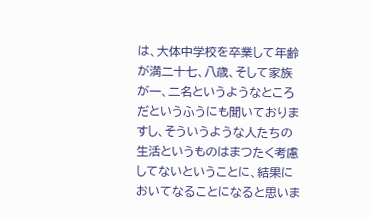は、大体中学校を卒業して年齢が満二十七、八歳、そして家族が一、二名というようなところだというふうにも聞いておりますし、そういうような人たちの生活というものはまつたく考慮してないということに、結果においてなることになると思いま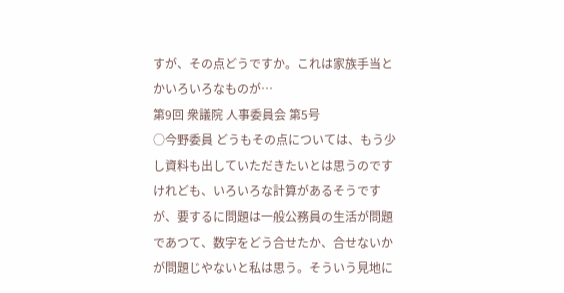すが、その点どうですか。これは家族手当とかいろいろなものが…
第9回 衆議院 人事委員会 第5号
○今野委員 どうもその点については、もう少し資料も出していただきたいとは思うのですけれども、いろいろな計算があるそうですが、要するに問題は一般公務員の生活が問題であつて、数字をどう合せたか、合せないかが問題じやないと私は思う。そういう見地に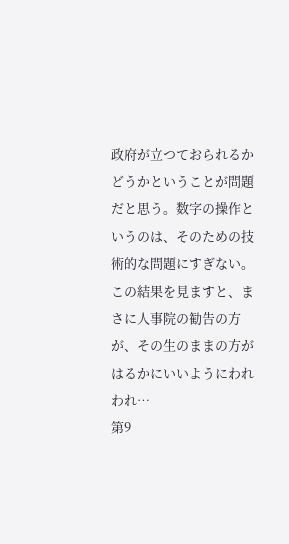政府が立つておられるかどうかということが問題だと思う。数字の操作というのは、そのための技術的な問題にすぎない。この結果を見ますと、まさに人事院の勧告の方が、その生のままの方がはるかにいいようにわれわれ…
第9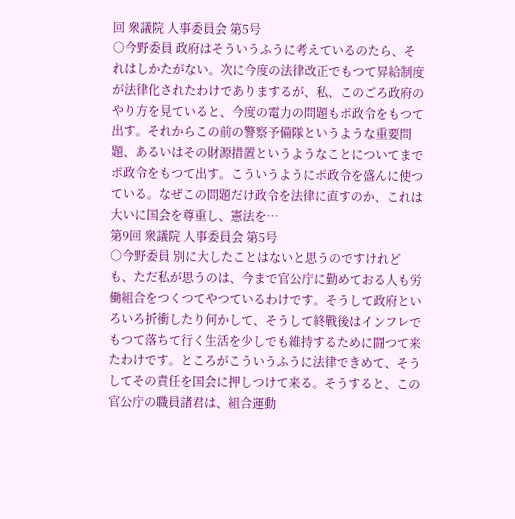回 衆議院 人事委員会 第5号
○今野委員 政府はそういうふうに考えているのたら、それはしかたがない。次に今度の法律改正でもつて昇給制度が法律化されたわけでありまするが、私、このごろ政府のやり方を見ていると、今度の電力の問題もポ政令をもつて出す。それからこの前の警察予備隊というような重要問題、あるいはその財源措置というようなことについてまでポ政令をもつて出す。こういうようにポ政令を盛んに使つている。なぜこの問題だけ政令を法律に直すのか、これは大いに国会を尊重し、憲法を…
第9回 衆議院 人事委員会 第5号
○今野委員 別に大したことはないと思うのですけれども、ただ私が思うのは、今まで官公庁に勤めておる人も労働組合をつくつてやつているわけです。そうして政府といろいろ折衝したり何かして、そうして終戰後はインフレでもつて落ちて行く生活を少しでも維持するために闘つて来たわけです。ところがこういうふうに法律できめて、そうしてその責任を国会に押しつけて来る。そうすると、この官公庁の職員諸君は、組合運動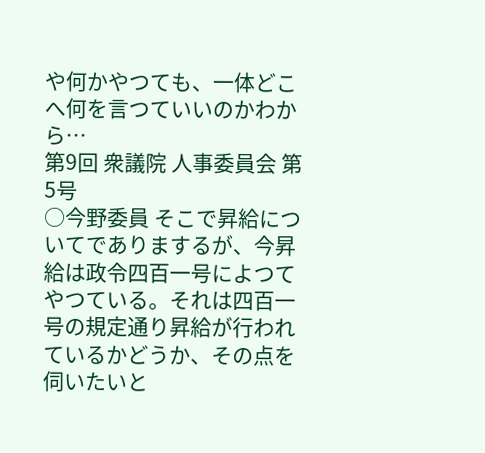や何かやつても、一体どこへ何を言つていいのかわから…
第9回 衆議院 人事委員会 第5号
○今野委員 そこで昇給についてでありまするが、今昇給は政令四百一号によつてやつている。それは四百一号の規定通り昇給が行われているかどうか、その点を伺いたいと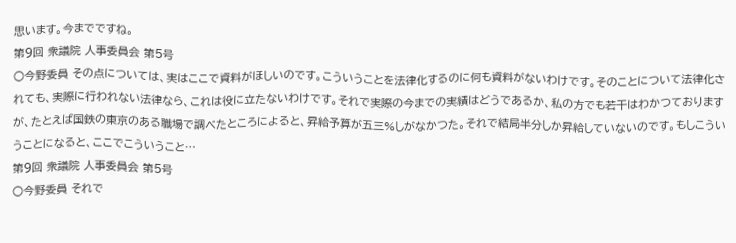思います。今までですね。
第9回 衆議院 人事委員会 第5号
○今野委員 その点については、実はここで資料がほしいのです。こういうことを法律化するのに何も資料がないわけです。そのことについて法律化されても、実際に行われない法律なら、これは役に立たないわけです。それで実際の今までの実績はどうであるか、私の方でも若干はわかつておりますが、たとえば国鉄の東京のある職場で調べたところによると、昇給予算が五三%しがなかつた。それで結局半分しか昇給していないのです。もしこういうことになると、ここでこういうこと…
第9回 衆議院 人事委員会 第5号
○今野委員 それで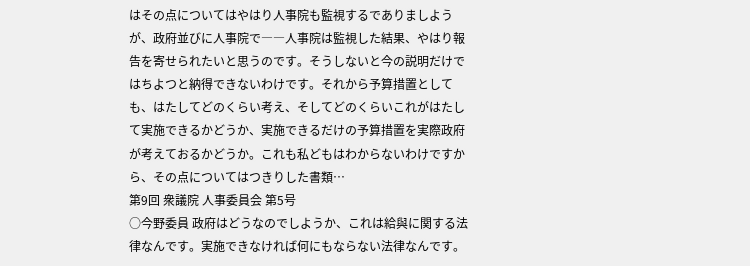はその点についてはやはり人事院も監視するでありましようが、政府並びに人事院で――人事院は監視した結果、やはり報告を寄せられたいと思うのです。そうしないと今の説明だけではちよつと納得できないわけです。それから予算措置としても、はたしてどのくらい考え、そしてどのくらいこれがはたして実施できるかどうか、実施できるだけの予算措置を実際政府が考えておるかどうか。これも私どもはわからないわけですから、その点についてはつきりした書類…
第9回 衆議院 人事委員会 第5号
○今野委員 政府はどうなのでしようか、これは給與に関する法律なんです。実施できなければ何にもならない法律なんです。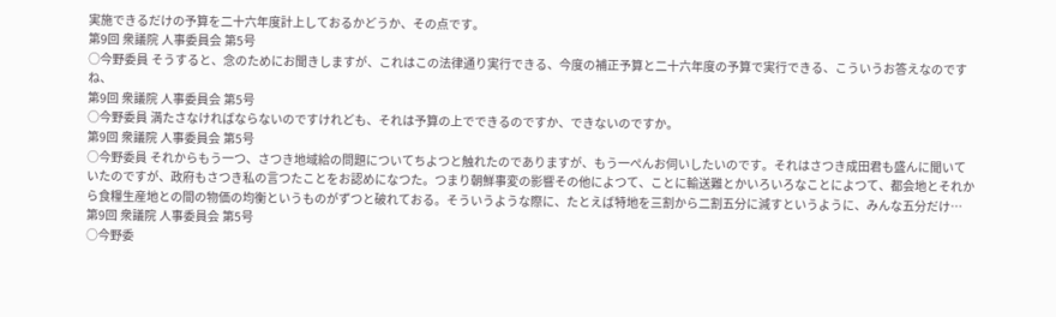実施できるだけの予算を二十六年度計上しておるかどうか、その点です。
第9回 衆議院 人事委員会 第5号
○今野委員 そうすると、念のためにお聞きしますが、これはこの法律通り実行できる、今度の補正予算と二十六年度の予算で実行できる、こういうお答えなのですね、
第9回 衆議院 人事委員会 第5号
○今野委員 満たさなければならないのですけれども、それは予算の上でできるのですか、できないのですか。
第9回 衆議院 人事委員会 第5号
○今野委員 それからもう一つ、さつき地域給の問題についてちよつと触れたのでありますが、もう一ぺんお伺いしたいのです。それはさつき成田君も盛んに聞いていたのですが、政府もさつき私の言つたことをお認めになつた。つまり朝鮮事変の影響その他によつて、ことに輸送難とかいろいろなことによつて、都会地とそれから食糧生産地との間の物価の均衡というものがずつと破れておる。そういうような際に、たとえば特地を三割から二割五分に減すというように、みんな五分だけ…
第9回 衆議院 人事委員会 第5号
○今野委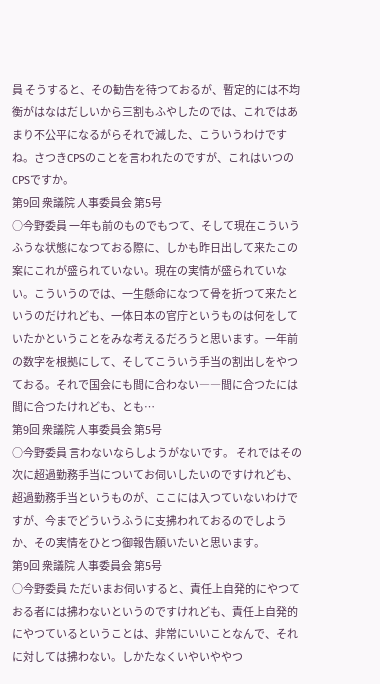員 そうすると、その勧告を待つておるが、暫定的には不均衡がはなはだしいから三割もふやしたのでは、これではあまり不公平になるがらそれで減した、こういうわけですね。さつきCPSのことを言われたのですが、これはいつのCPSですか。
第9回 衆議院 人事委員会 第5号
○今野委員 一年も前のものでもつて、そして現在こういうふうな状態になつておる際に、しかも昨日出して来たこの案にこれが盛られていない。現在の実情が盛られていない。こういうのでは、一生懸命になつて骨を折つて来たというのだけれども、一体日本の官庁というものは何をしていたかということをみな考えるだろうと思います。一年前の数字を根拠にして、そしてこういう手当の割出しをやつておる。それで国会にも間に合わない――間に合つたには間に合つたけれども、とも…
第9回 衆議院 人事委員会 第5号
○今野委員 言わないならしようがないです。 それではその次に超過勤務手当についてお伺いしたいのですけれども、超過勤務手当というものが、ここには入つていないわけですが、今までどういうふうに支拂われておるのでしようか、その実情をひとつ御報告願いたいと思います。
第9回 衆議院 人事委員会 第5号
○今野委員 ただいまお伺いすると、責任上自発的にやつておる者には拂わないというのですけれども、責任上自発的にやつているということは、非常にいいことなんで、それに対しては拂わない。しかたなくいやいややつ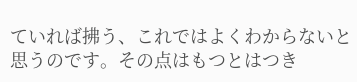ていれば拂う、これではよくわからないと思うのです。その点はもつとはつき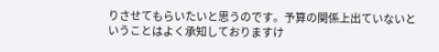りさせてもらいたいと思うのです。予算の関係上出ていないということはよく承知しておりますけ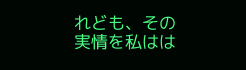れども、その実情を私はは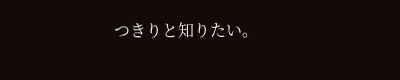つきりと知りたい。